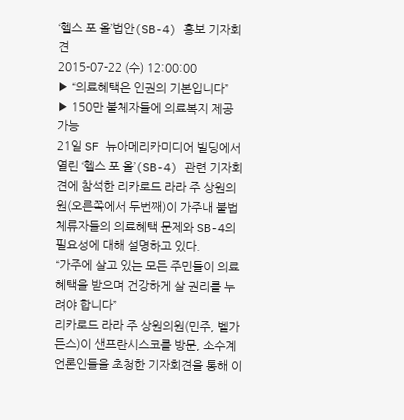‘헬스 포 올’법안(SB-4) 홍보 기자회견
2015-07-22 (수) 12:00:00
▶ “의료혜택은 인권의 기본입니다”
▶ 150만 불체자들에 의료복지 제공 가능
21일 SF 뉴아메리카미디어 빌딩에서 열린 ‘헬스 포 올’(SB-4) 관련 기자회견에 참석한 리카로드 라라 주 상원의원(오른쪽에서 두번째)이 가주내 불법체류자들의 의료혜택 문제와 SB-4의 필요성에 대해 설명하고 있다.
“가주에 살고 있는 모든 주민들이 의료혜택을 받으며 건강하게 살 권리를 누려야 합니다”
리카로드 라라 주 상원의원(민주, 벨가든스)이 샌프란시스코를 방문, 소수계 언론인들을 초청한 기자회견을 통해 이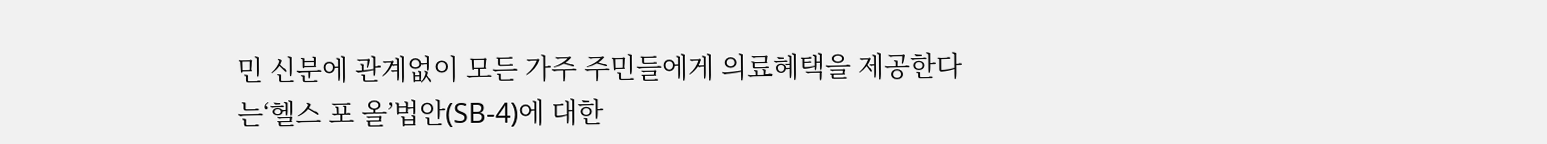민 신분에 관계없이 모든 가주 주민들에게 의료혜택을 제공한다는‘헬스 포 올’법안(SB-4)에 대한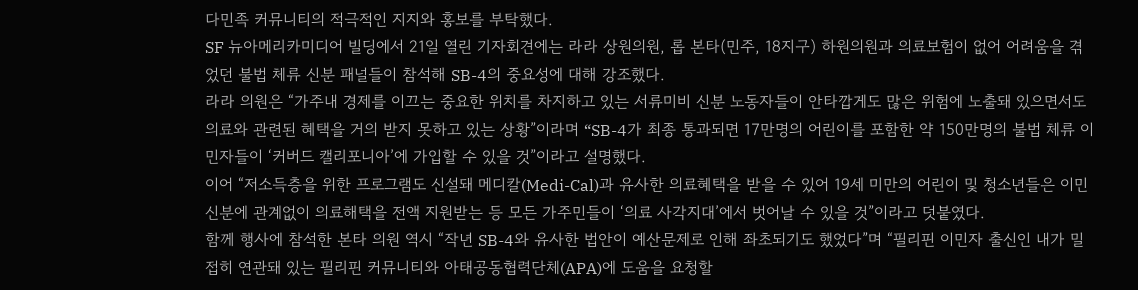다민족 커뮤니티의 적극적인 지지와 홍보를 부탁했다.
SF 뉴아메리카미디어 빌딩에서 21일 열린 기자회견에는 라라 상원의원, 롭 본타(민주, 18지구) 하원의원과 의료보험이 없어 어려움을 겪었던 불법 체류 신분 패널들이 참석해 SB-4의 중요성에 대해 강조했다.
라라 의원은 “가주내 경제를 이끄는 중요한 위치를 차지하고 있는 서류미비 신분 노동자들이 안타깝게도 많은 위험에 노출돼 있으면서도 의료와 관련된 혜택을 거의 받지 못하고 있는 상황”이라며 “SB-4가 최종 통과되면 17만명의 어린이를 포함한 약 150만명의 불법 체류 이민자들이 ‘커버드 캘리포니아’에 가입할 수 있을 것”이라고 설명했다.
이어 “저소득층을 위한 프로그램도 신설돼 메디칼(Medi-Cal)과 유사한 의료혜택을 받을 수 있어 19세 미만의 어린이 및 청소년들은 이민신분에 관계없이 의료해택을 전액 지원받는 등 모든 가주민들이 ‘의료 사각지대’에서 벗어날 수 있을 것”이라고 덧붙였다.
함께 행사에 참석한 본타 의원 역시 “작년 SB-4와 유사한 법안이 예산문제로 인해 좌초되기도 했었다”며 “필리핀 이민자 출신인 내가 밀접히 연관돼 있는 필리핀 커뮤니티와 아태공동협력단체(APA)에 도움을 요청할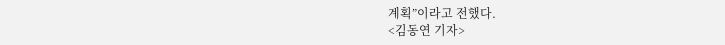계획”이라고 전했다.
<김동연 기자>